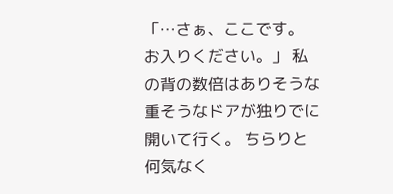「…さぁ、ここです。 お入りください。」 私の背の数倍はありそうな重そうなドアが独りでに開いて行く。 ちらりと何気なく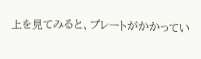上を見てみると、プレートがかかってい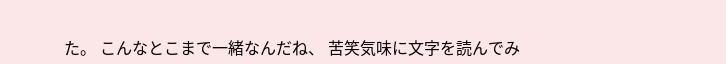た。 こんなとこまで一緒なんだね、 苦笑気味に文字を読んでみ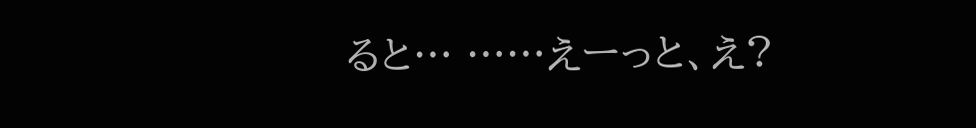ると… ……えーっと、え?